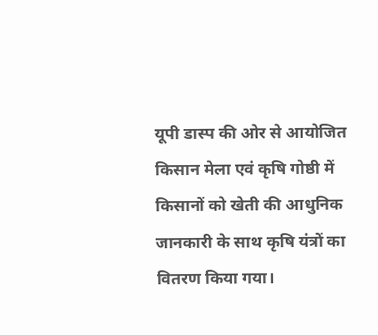यूपी डास्प की ओर से आयोजित किसान मेला एवं कृषि गोष्ठी में किसानों को खेती की आधुनिक जानकारी के साथ कृषि यंत्रों का वितरण किया गया।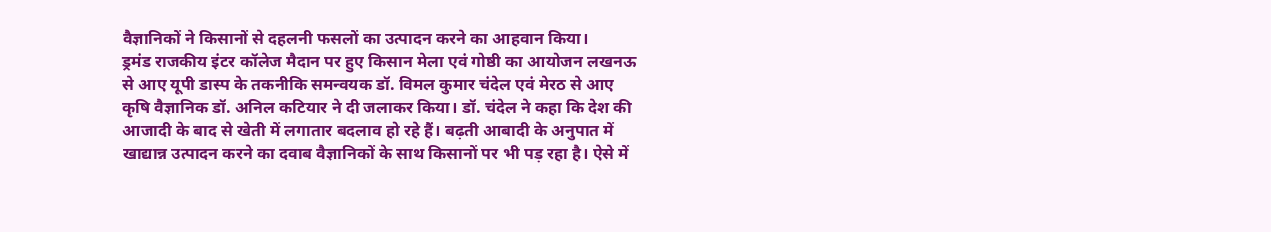वैज्ञानिकों ने किसानों से दहलनी फसलों का उत्पादन करने का आहवान किया।
ड्रमंड राजकीय इंटर कॉलेज मैदान पर हुए किसान मेला एवं गोष्ठी का आयोजन लखनऊ से आए यूपी डास्प के तकनीकि समन्वयक डॉ. विमल कुमार चंदेल एवं मेरठ से आए कृषि वैज्ञानिक डॉ. अनिल कटियार ने दी जलाकर किया। डॉ. चंदेल ने कहा कि देश की आजादी के बाद से खेती में लगातार बदलाव हो रहे हैं। बढ़ती आबादी के अनुपात में खाद्यान्न उत्पादन करने का दवाब वैज्ञानिकों के साथ किसानों पर भी पड़ रहा है। ऐसे में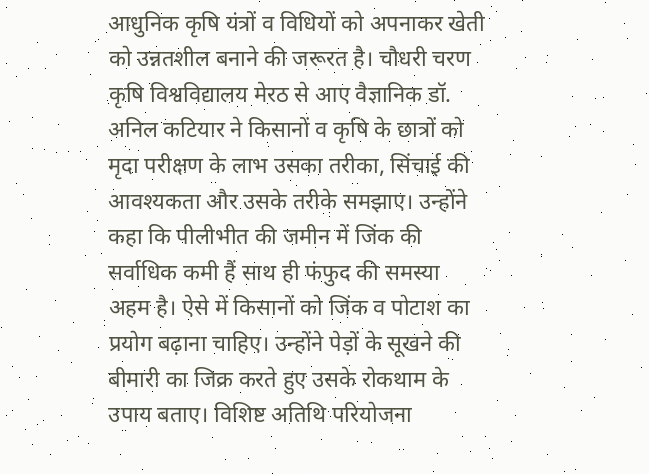आधुनिक कृषि यंत्रों व विधियों को अपनाकर खेती को उन्नतशील बनाने की जरूरत है। चौधरी चरण कृषि विश्वविद्यालय मेरठ से आए वैज्ञानिक डॉ. अनिल कटियार ने किसानों व कृषि के छात्रों को मृदा परीक्षण के लाभ उसका तरीका, सिंचाई की आवश्यकता और उसके तरीके समझाए। उन्होंने कहा कि पीलीभीत की जमीन में जिंक की सर्वाधिक कमी हैं साथ ही फंफुद की समस्या अहम है। ऐसे में किसानों को जिंक व पोटाश का प्रयोग बढ़ाना चाहिए। उन्होंने पेड़ों के सूखने की बीमारी का जिक्र करते हुए उसके रोकथाम के उपाय बताए। विशिष्ट अतिथि परियोजना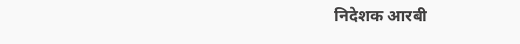निदेशक आरबी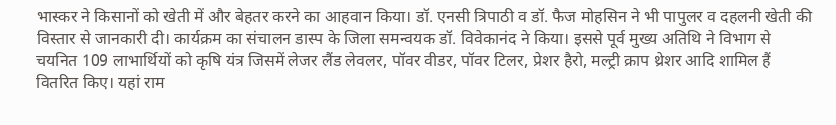भास्कर ने किसानों को खेती में और बेहतर करने का आहवान किया। डॉ. एनसी त्रिपाठी व डॉ. फैज मोहसिन ने भी पापुलर व दहलनी खेती की विस्तार से जानकारी दी। कार्यक्रम का संचालन डास्प के जिला समन्वयक डॉ. विवेकानंद ने किया। इससे पूर्व मुख्य अतिथि ने विभाग से चयनित 109 लाभार्थियों को कृषि यंत्र जिसमें लेजर लैंड लेवलर, पॉवर वीडर, पॉवर टिलर, प्रेशर हैरो, मल्ट्री क्राप थ्रेशर आदि शामिल हैं वितरित किए। यहां राम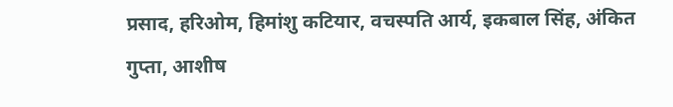प्रसाद, हरिओम, हिमांशु कटियार, वचस्पति आर्य, इकबाल सिंह, अंकित गुप्ता, आशीष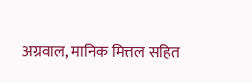अग्रवाल, मानिक मित्तल सहित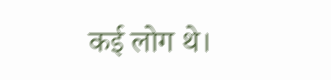कई लोग थे।